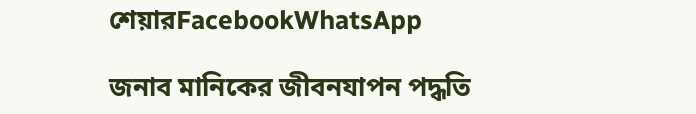শেয়ারFacebookWhatsApp

জনাব মানিকের জীবনযাপন পদ্ধতি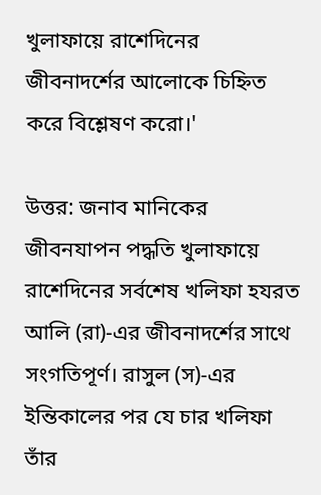খুলাফায়ে রাশেদিনের জীবনাদর্শের আলোকে চিহ্নিত করে বিশ্লেষণ করো।'

উত্তর: জনাব মানিকের জীবনযাপন পদ্ধতি খুলাফায়ে রাশেদিনের সর্বশেষ খলিফা হযরত আলি (রা)-এর জীবনাদর্শের সাথে সংগতিপূর্ণ। রাসুল (স)-এর ইন্তিকালের পর যে চার খলিফা তাঁর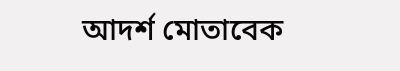আদর্শ মোতাবেক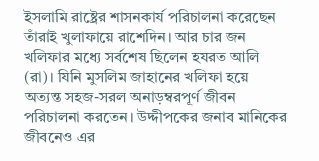ইসলামি রাষ্ট্রের শাসনকার্য পরিচালনা করেছেন তাঁরাই খুলাফায়ে রাশেদিন। আর চার জন খলিফার মধ্যে সর্বশেষ ছিলেন হযরত আলি (রা)। যিনি মুসলিম জাহানের খলিফা হয়ে অত্যন্ত সহজ-সরল অনাড়ম্বরপূর্ণ জীবন পরিচালনা করতেন। উদ্দীপকের জনাব মানিকের জীবনেও এর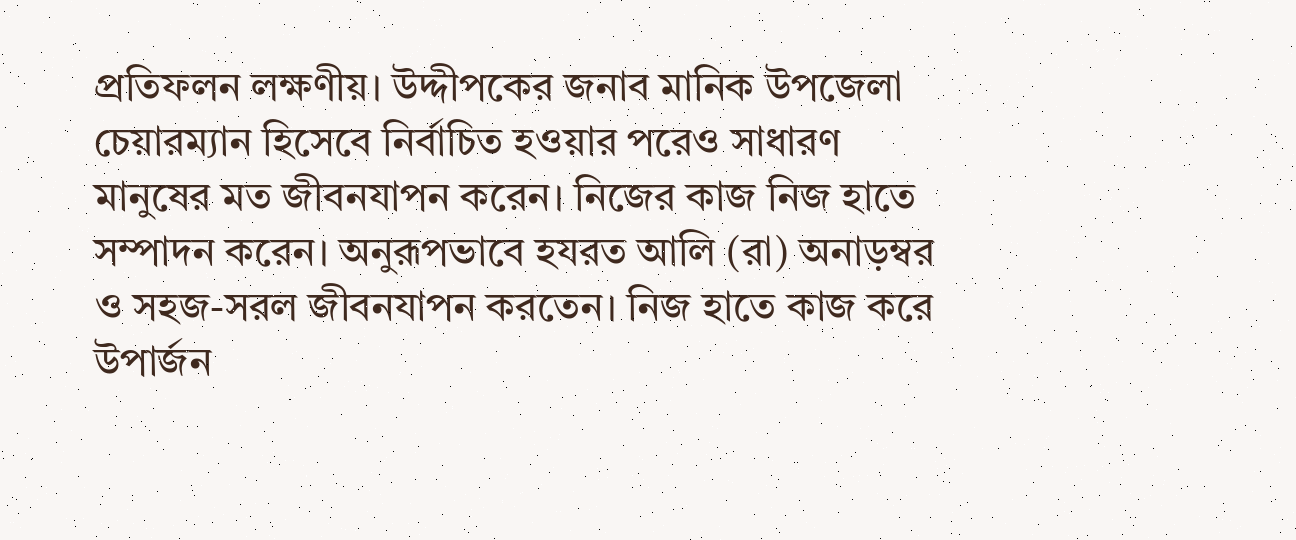প্রতিফলন লক্ষণীয়। উদ্দীপকের জনাব মানিক উপজেলা চেয়ারম্যান হিসেবে নির্বাচিত হওয়ার পরেও সাধারণ মানুষের মত জীবনযাপন করেন। নিজের কাজ নিজ হাতে সম্পাদন করেন। অনুরূপভাবে হযরত আলি (রা) অনাড়ম্বর ও সহজ-সরল জীবনযাপন করতেন। নিজ হাতে কাজ করে উপার্জন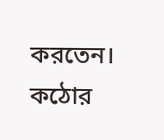করতেন। কঠোর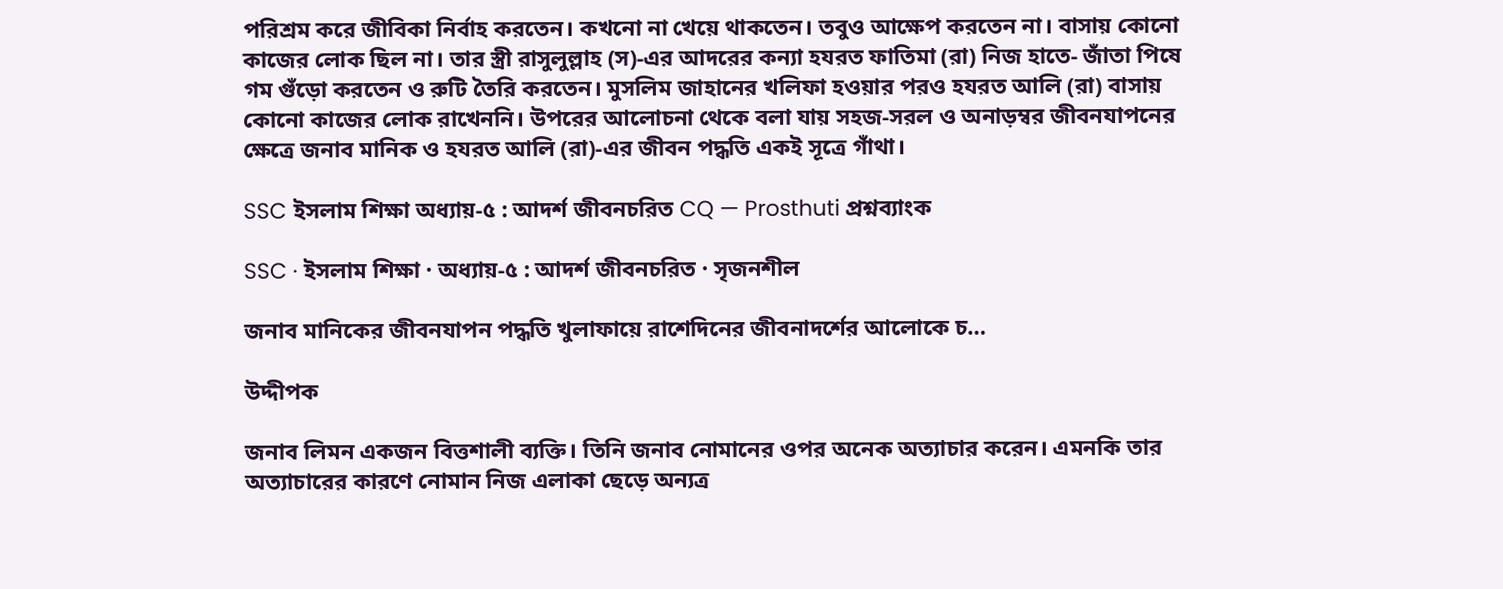পরিশ্রম করে জীবিকা নির্বাহ করতেন। কখনো না খেয়ে থাকতেন। তবুও আক্ষেপ করতেন না। বাসায় কোনো কাজের লোক ছিল না। তার স্ত্রী রাসুলুল্লাহ (স)-এর আদরের কন্যা হযরত ফাতিমা (রা) নিজ হাতে- জাঁতা পিষে গম গুঁড়ো করতেন ও রুটি তৈরি করতেন। মুসলিম জাহানের খলিফা হওয়ার পরও হযরত আলি (রা) বাসায় কোনো কাজের লোক রাখেননি। উপরের আলোচনা থেকে বলা যায় সহজ-সরল ও অনাড়ম্বর জীবনযাপনের ক্ষেত্রে জনাব মানিক ও হযরত আলি (রা)-এর জীবন পদ্ধতি একই সূত্রে গাঁথা।

SSC ইসলাম শিক্ষা অধ্যায়-৫ : আদর্শ জীবনচরিত CQ — Prosthuti প্রশ্নব্যাংক

SSC · ইসলাম শিক্ষা · অধ্যায়-৫ : আদর্শ জীবনচরিত · সৃজনশীল

জনাব মানিকের জীবনযাপন পদ্ধতি খুলাফায়ে রাশেদিনের জীবনাদর্শের আলোকে চ…

উদ্দীপক

জনাব লিমন একজন বিত্তশালী ব্যক্তি। তিনি জনাব নোমানের ওপর অনেক অত্যাচার করেন। এমনকি তার অত্যাচারের কারণে নোমান নিজ এলাকা ছেড়ে অন্যত্র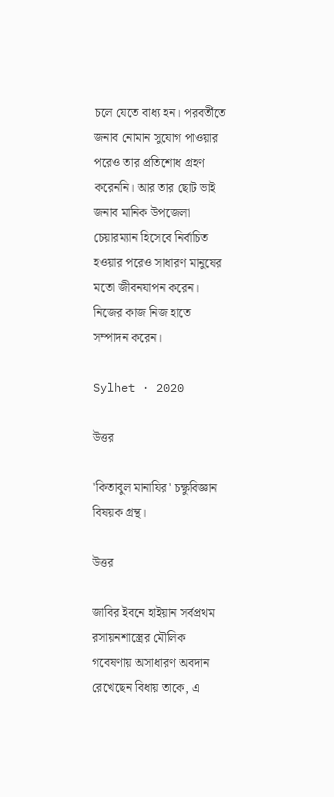চলে যেতে বাধ্য হন। পরবর্তীতে জনাব নোমান সুযোগ পাওয়ার পরেও তার প্রতিশোধ গ্রহণ করেননি। আর তার ছোট ভাই জনাব মানিক উপজেলা চেয়ারম্যান হিসেবে নির্বাচিত হওয়ার পরেও সাধারণ মানুষের মতো জীবনযাপন করেন। নিজের কাজ নিজ হাতে সম্পাদন করেন।

Sylhet · 2020

উত্তর

'কিতাবুল মানাযির' চক্ষুবিজ্ঞান বিষয়ক গ্রন্থ।

উত্তর

জাবির ইবনে হাইয়ান সর্বপ্রথম রসায়নশাস্ত্রের মৌলিক গবেষণায় অসাধারণ অবদান রেখেছেন বিধায় তাকে, এ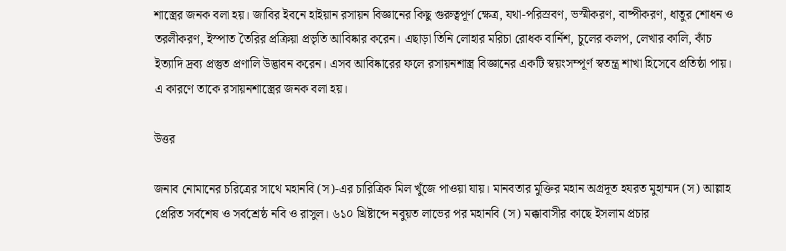শাস্ত্রের জনক বলা হয়। জাবির ইবনে হাইয়ান রসায়ন বিজ্ঞানের কিছু গুরুত্বপূর্ণ ক্ষেত্র, যথা-পরিস্রবণ, ভস্মীকরণ, বাষ্পীকরণ, ধাতুর শোধন ও তরলীকরণ, ইস্পাত তৈরির প্রক্রিয়া প্রভৃতি আবিষ্কার করেন। এছাড়া তিনি লোহার মরিচা রোধক বার্নিশ, চুলের কলপ, লেখার কালি, কাঁচ ইত্যাদি দ্রব্য প্রস্তুত প্রণালি উদ্ভাবন করেন। এসব আবিষ্কারের ফলে রসায়নশাস্ত্র বিজ্ঞানের একটি স্বয়ংসম্পূর্ণ স্বতন্ত্র শাখা হিসেবে প্রতিষ্ঠা পায়। এ কারণে তাকে রসায়নশাস্ত্রের জনক বলা হয়।

উত্তর

জনাব নোমানের চরিত্রের সাথে মহানবি (স)-এর চারিত্রিক মিল খুঁজে পাওয়া যায়। মানবতার মুক্তির মহান অগ্রদূত হযরত মুহাম্মদ (স) আল্লাহ প্রেরিত সর্বশেষ ও সর্বশ্রেষ্ঠ নবি ও রাসুল। ৬১০ খ্রিষ্টাব্দে নবুয়ত লাভের পর মহানবি (স) মক্কাবাসীর কাছে ইসলাম প্রচার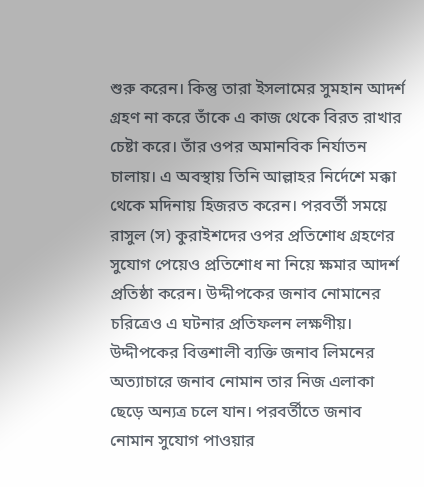শুরু করেন। কিন্তু তারা ইসলামের সুমহান আদর্শ গ্রহণ না করে তাঁকে এ কাজ থেকে বিরত রাখার চেষ্টা করে। তাঁর ওপর অমানবিক নির্যাতন চালায়। এ অবস্থায় তিনি আল্লাহর নির্দেশে মক্কা থেকে মদিনায় হিজরত করেন। পরবর্তী সময়ে রাসুল (স) কুরাইশদের ওপর প্রতিশোধ গ্রহণের সুযোগ পেয়েও প্রতিশোধ না নিয়ে ক্ষমার আদর্শ প্রতিষ্ঠা করেন। উদ্দীপকের জনাব নোমানের চরিত্রেও এ ঘটনার প্রতিফলন লক্ষণীয়। উদ্দীপকের বিত্তশালী ব্যক্তি জনাব লিমনের অত্যাচারে জনাব নোমান তার নিজ এলাকা ছেড়ে অন্যত্র চলে যান। পরবর্তীতে জনাব নোমান সুযোগ পাওয়ার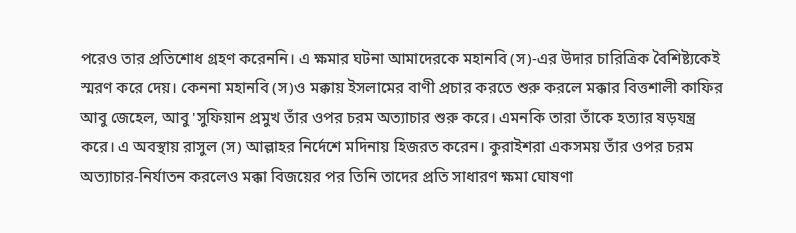পরেও তার প্রতিশোধ গ্রহণ করেননি। এ ক্ষমার ঘটনা আমাদেরকে মহানবি (স)-এর উদার চারিত্রিক বৈশিষ্ট্যকেই স্মরণ করে দেয়। কেননা মহানবি (স)ও মক্কায় ইসলামের বাণী প্রচার করতে শুরু করলে মক্কার বিত্তশালী কাফির আবু জেহেল, আবু 'সুফিয়ান প্রমুখ তাঁর ওপর চরম অত্যাচার শুরু করে। এমনকি তারা তাঁকে হত্যার ষড়যন্ত্র করে। এ অবস্থায় রাসুল (স) আল্লাহর নির্দেশে মদিনায় হিজরত করেন। কুরাইশরা একসময় তাঁর ওপর চরম অত্যাচার-নির্যাতন করলেও মক্কা বিজয়ের পর তিনি তাদের প্রতি সাধারণ ক্ষমা ঘোষণা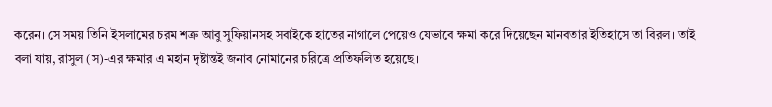করেন। সে সময় তিনি ইসলামের চরম শত্রু আবু সুফিয়ানসহ সবাইকে হাতের নাগালে পেয়েও যেভাবে ক্ষমা করে দিয়েছেন মানবতার ইতিহাসে তা বিরল। তাই বলা যায়, রাসুল (স)-এর ক্ষমার এ মহান দৃষ্টান্তই জনাব নোমানের চরিত্রে প্রতিফলিত হয়েছে।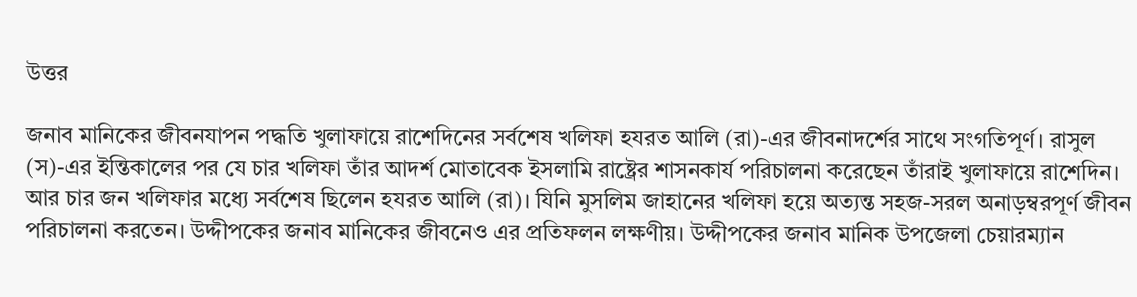উত্তর

জনাব মানিকের জীবনযাপন পদ্ধতি খুলাফায়ে রাশেদিনের সর্বশেষ খলিফা হযরত আলি (রা)-এর জীবনাদর্শের সাথে সংগতিপূর্ণ। রাসুল (স)-এর ইন্তিকালের পর যে চার খলিফা তাঁর আদর্শ মোতাবেক ইসলামি রাষ্ট্রের শাসনকার্য পরিচালনা করেছেন তাঁরাই খুলাফায়ে রাশেদিন। আর চার জন খলিফার মধ্যে সর্বশেষ ছিলেন হযরত আলি (রা)। যিনি মুসলিম জাহানের খলিফা হয়ে অত্যন্ত সহজ-সরল অনাড়ম্বরপূর্ণ জীবন পরিচালনা করতেন। উদ্দীপকের জনাব মানিকের জীবনেও এর প্রতিফলন লক্ষণীয়। উদ্দীপকের জনাব মানিক উপজেলা চেয়ারম্যান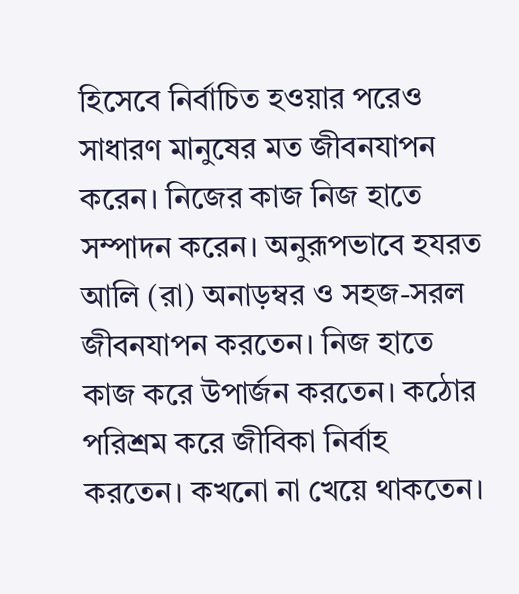হিসেবে নির্বাচিত হওয়ার পরেও সাধারণ মানুষের মত জীবনযাপন করেন। নিজের কাজ নিজ হাতে সম্পাদন করেন। অনুরূপভাবে হযরত আলি (রা) অনাড়ম্বর ও সহজ-সরল জীবনযাপন করতেন। নিজ হাতে কাজ করে উপার্জন করতেন। কঠোর পরিশ্রম করে জীবিকা নির্বাহ করতেন। কখনো না খেয়ে থাকতেন।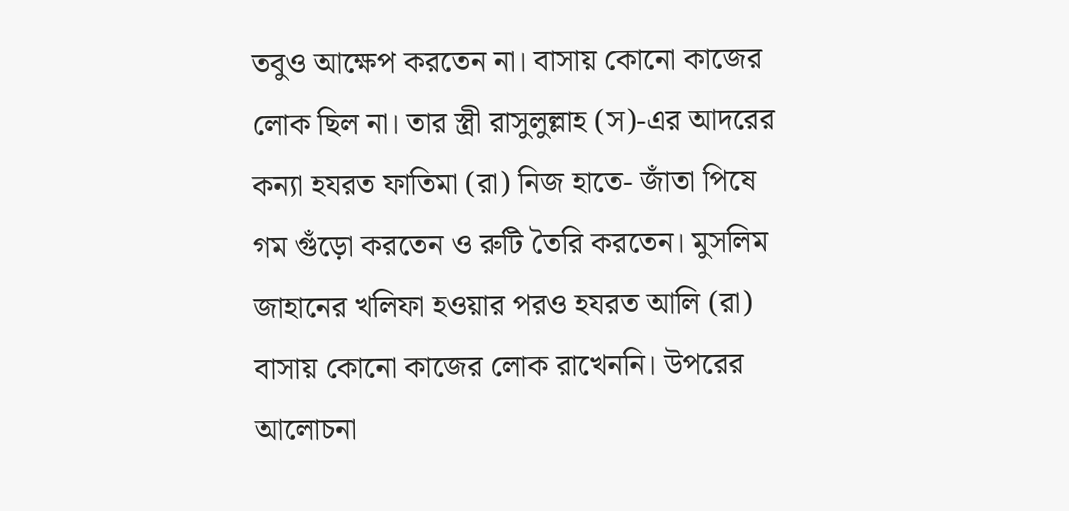তবুও আক্ষেপ করতেন না। বাসায় কোনো কাজের লোক ছিল না। তার স্ত্রী রাসুলুল্লাহ (স)-এর আদরের কন্যা হযরত ফাতিমা (রা) নিজ হাতে- জাঁতা পিষে গম গুঁড়ো করতেন ও রুটি তৈরি করতেন। মুসলিম জাহানের খলিফা হওয়ার পরও হযরত আলি (রা) বাসায় কোনো কাজের লোক রাখেননি। উপরের আলোচনা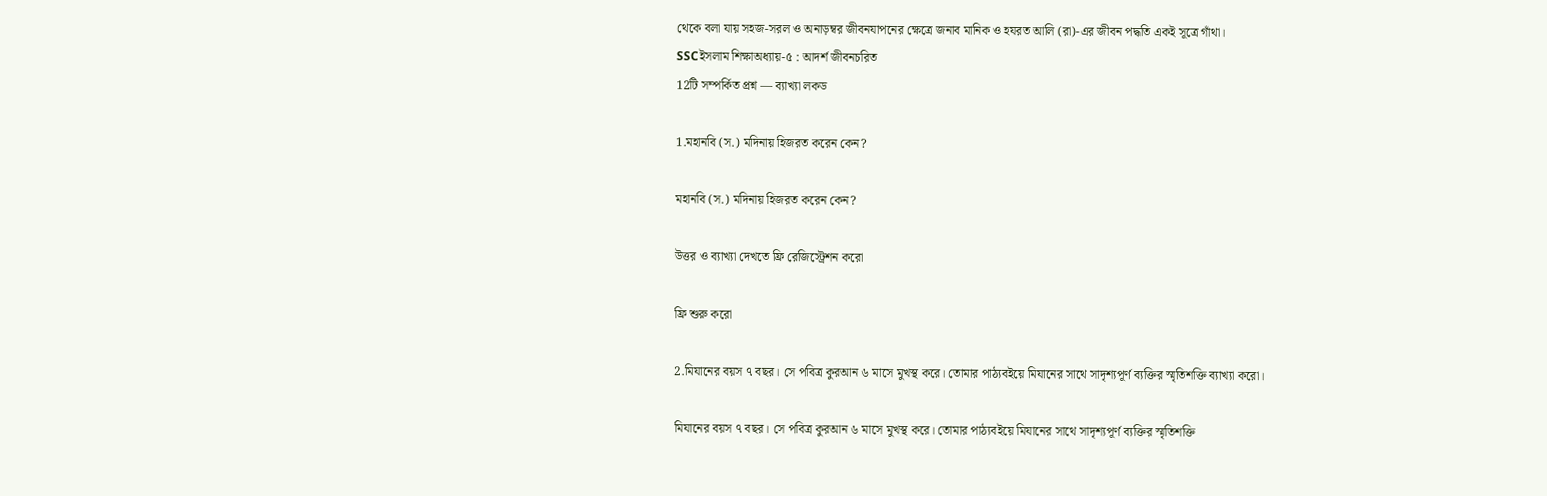থেকে বলা যায় সহজ-সরল ও অনাড়ম্বর জীবনযাপনের ক্ষেত্রে জনাব মানিক ও হযরত আলি (রা)-এর জীবন পদ্ধতি একই সূত্রে গাঁথা।
SSCইসলাম শিক্ষাঅধ্যায়-৫ : আদর্শ জীবনচরিত
12টি সম্পর্কিত প্রশ্ন — ব্যাখ্যা লকড

1.মহানবি (স.) মদিনায় হিজরত করেন কেন?

মহানবি (স.) মদিনায় হিজরত করেন কেন?

উত্তর ও ব্যাখ্যা দেখতে ফ্রি রেজিস্ট্রেশন করো

ফ্রি শুরু করো

2.মিযানের বয়স ৭ বছর। সে পবিত্র কুরআন ৬ মাসে মুখস্থ করে। তোমার পাঠ্যবইয়ে মিযানের সাথে সাদৃশ্যপূর্ণ ব্যক্তির স্মৃতিশক্তি ব্যাখ্যা করো।

মিযানের বয়স ৭ বছর। সে পবিত্র কুরআন ৬ মাসে মুখস্থ করে। তোমার পাঠ্যবইয়ে মিযানের সাথে সাদৃশ্যপূর্ণ ব্যক্তির স্মৃতিশক্তি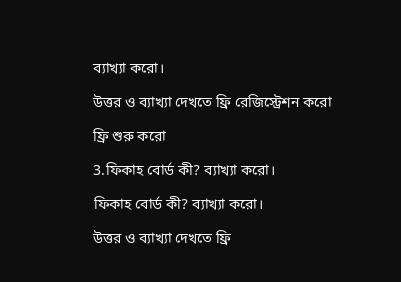ব্যাখ্যা করো।

উত্তর ও ব্যাখ্যা দেখতে ফ্রি রেজিস্ট্রেশন করো

ফ্রি শুরু করো

3.ফিকাহ বোর্ড কী? ব্যাখ্যা করো।

ফিকাহ বোর্ড কী? ব্যাখ্যা করো।

উত্তর ও ব্যাখ্যা দেখতে ফ্রি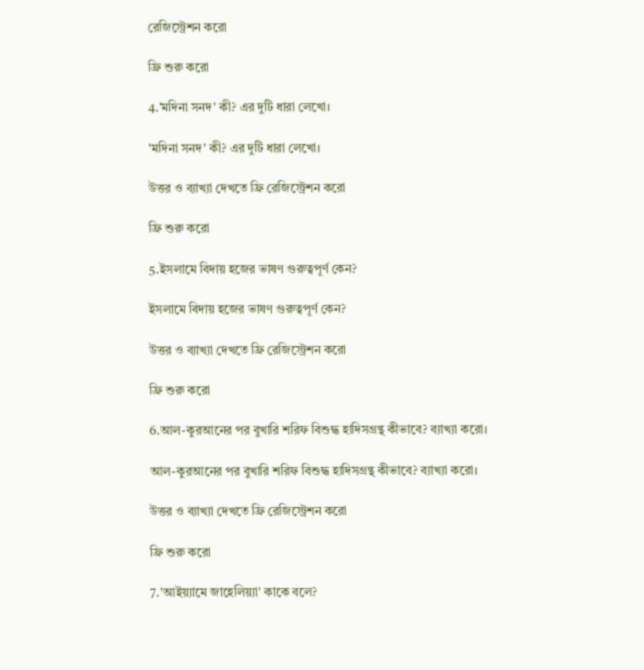রেজিস্ট্রেশন করো

ফ্রি শুরু করো

4.'মদিনা সনদ' কী? এর দুটি ধারা লেখো।

'মদিনা সনদ' কী? এর দুটি ধারা লেখো।

উত্তর ও ব্যাখ্যা দেখতে ফ্রি রেজিস্ট্রেশন করো

ফ্রি শুরু করো

5.ইসলামে বিদায় হজের ভাষণ গুরুত্বপূর্ণ কেন?

ইসলামে বিদায় হজের ভাষণ গুরুত্বপূর্ণ কেন?

উত্তর ও ব্যাখ্যা দেখতে ফ্রি রেজিস্ট্রেশন করো

ফ্রি শুরু করো

6.আল-কুরআনের পর বুখারি শরিফ বিশুদ্ধ হাদিসগ্রন্থ কীভাবে? ব্যাখ্যা করো।

আল-কুরআনের পর বুখারি শরিফ বিশুদ্ধ হাদিসগ্রন্থ কীভাবে? ব্যাখ্যা করো।

উত্তর ও ব্যাখ্যা দেখতে ফ্রি রেজিস্ট্রেশন করো

ফ্রি শুরু করো

7.'আইয়্যামে জাহেলিয়্যা' কাকে বলে?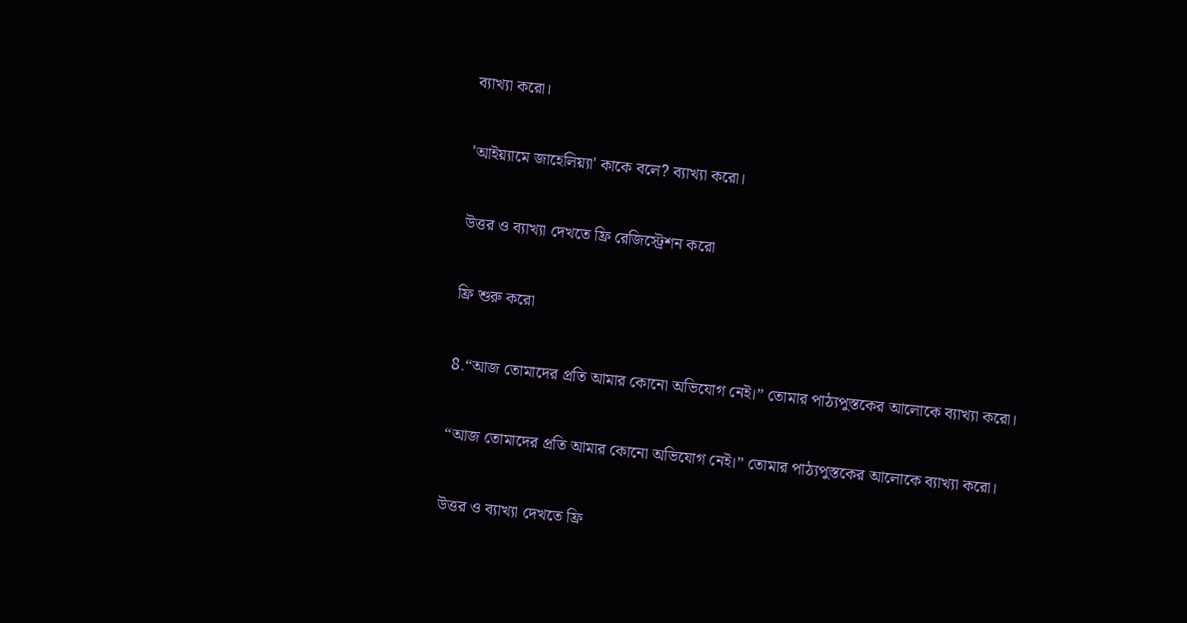ব্যাখ্যা করো।

'আইয়্যামে জাহেলিয়্যা' কাকে বলে? ব্যাখ্যা করো।

উত্তর ও ব্যাখ্যা দেখতে ফ্রি রেজিস্ট্রেশন করো

ফ্রি শুরু করো

8.“আজ তোমাদের প্রতি আমার কোনো অভিযোগ নেই।” তোমার পাঠ্যপুস্তকের আলোকে ব্যাখ্যা করো।

“আজ তোমাদের প্রতি আমার কোনো অভিযোগ নেই।” তোমার পাঠ্যপুস্তকের আলোকে ব্যাখ্যা করো।

উত্তর ও ব্যাখ্যা দেখতে ফ্রি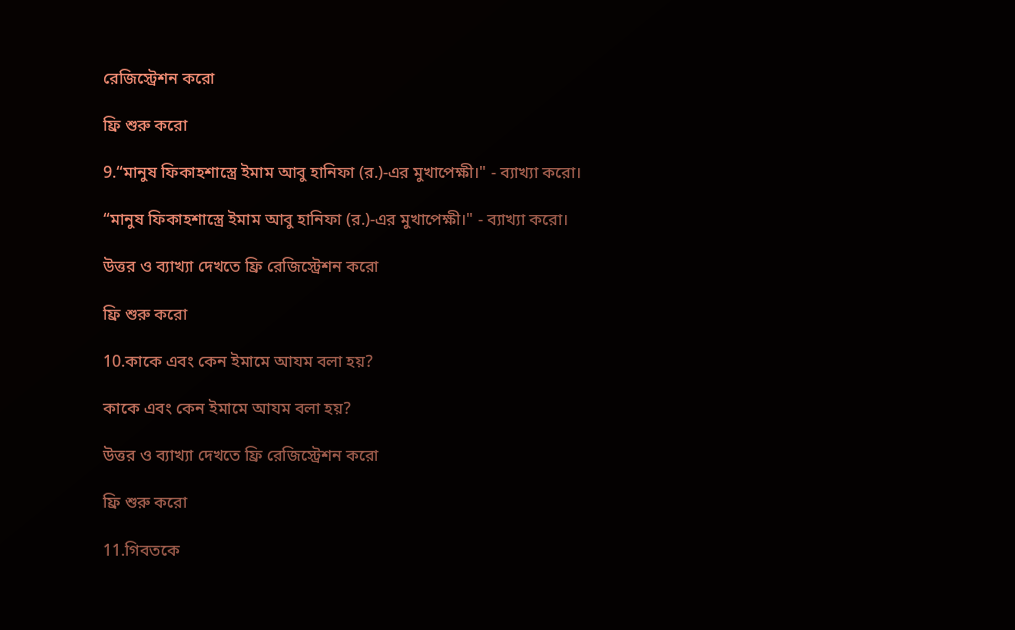রেজিস্ট্রেশন করো

ফ্রি শুরু করো

9.“মানুষ ফিকাহশাস্ত্রে ইমাম আবু হানিফা (র.)-এর মুখাপেক্ষী।" - ব্যাখ্যা করো।

“মানুষ ফিকাহশাস্ত্রে ইমাম আবু হানিফা (র.)-এর মুখাপেক্ষী।" - ব্যাখ্যা করো।

উত্তর ও ব্যাখ্যা দেখতে ফ্রি রেজিস্ট্রেশন করো

ফ্রি শুরু করো

10.কাকে এবং কেন ইমামে আযম বলা হয়?

কাকে এবং কেন ইমামে আযম বলা হয়?

উত্তর ও ব্যাখ্যা দেখতে ফ্রি রেজিস্ট্রেশন করো

ফ্রি শুরু করো

11.গিবতকে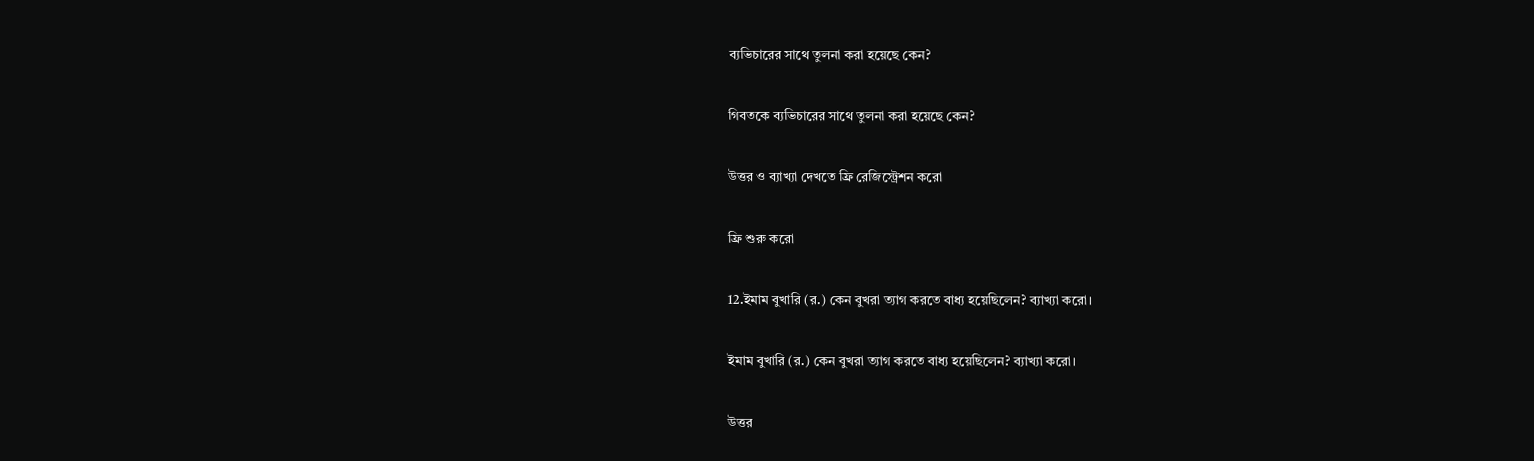ব্যভিচারের সাথে তুলনা করা হয়েছে কেন?

গিবতকে ব্যভিচারের সাথে তুলনা করা হয়েছে কেন?

উত্তর ও ব্যাখ্যা দেখতে ফ্রি রেজিস্ট্রেশন করো

ফ্রি শুরু করো

12.ইমাম বুখারি (র.) কেন বুখরা ত্যাগ করতে বাধ্য হয়েছিলেন? ব্যাখ্যা করো।

ইমাম বুখারি (র.) কেন বুখরা ত্যাগ করতে বাধ্য হয়েছিলেন? ব্যাখ্যা করো।

উত্তর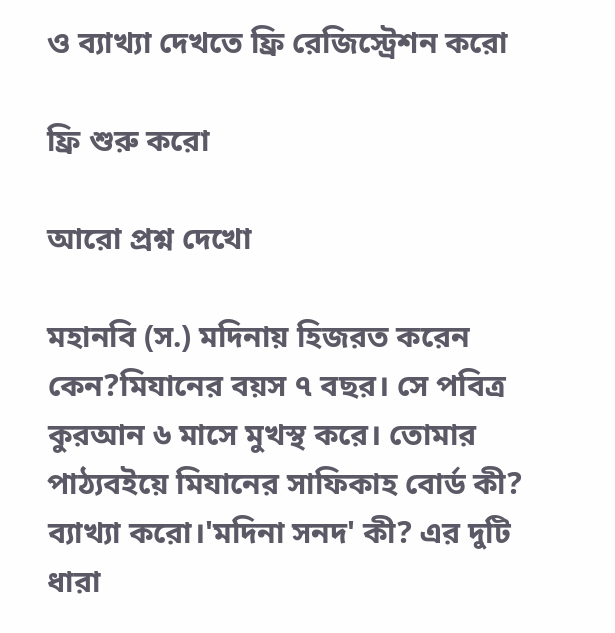ও ব্যাখ্যা দেখতে ফ্রি রেজিস্ট্রেশন করো

ফ্রি শুরু করো

আরো প্রশ্ন দেখো

মহানবি (স.) মদিনায় হিজরত করেন কেন?মিযানের বয়স ৭ বছর। সে পবিত্র কুরআন ৬ মাসে মুখস্থ করে। তোমার পাঠ্যবইয়ে মিযানের সাফিকাহ বোর্ড কী? ব্যাখ্যা করো।'মদিনা সনদ' কী? এর দুটি ধারা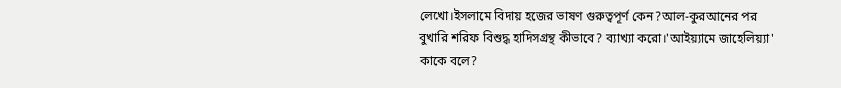লেখো।ইসলামে বিদায় হজের ভাষণ গুরুত্বপূর্ণ কেন?আল-কুরআনের পর বুখারি শরিফ বিশুদ্ধ হাদিসগ্রন্থ কীভাবে? ব্যাখ্যা করো।'আইয়্যামে জাহেলিয়্যা' কাকে বলে?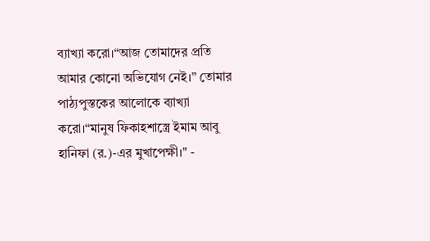ব্যাখ্যা করো।“আজ তোমাদের প্রতি আমার কোনো অভিযোগ নেই।” তোমার পাঠ্যপুস্তকের আলোকে ব্যাখ্যা করো।“মানুষ ফিকাহশাস্ত্রে ইমাম আবু হানিফা (র.)-এর মুখাপেক্ষী।" -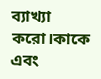ব্যাখ্যা করো।কাকে এবং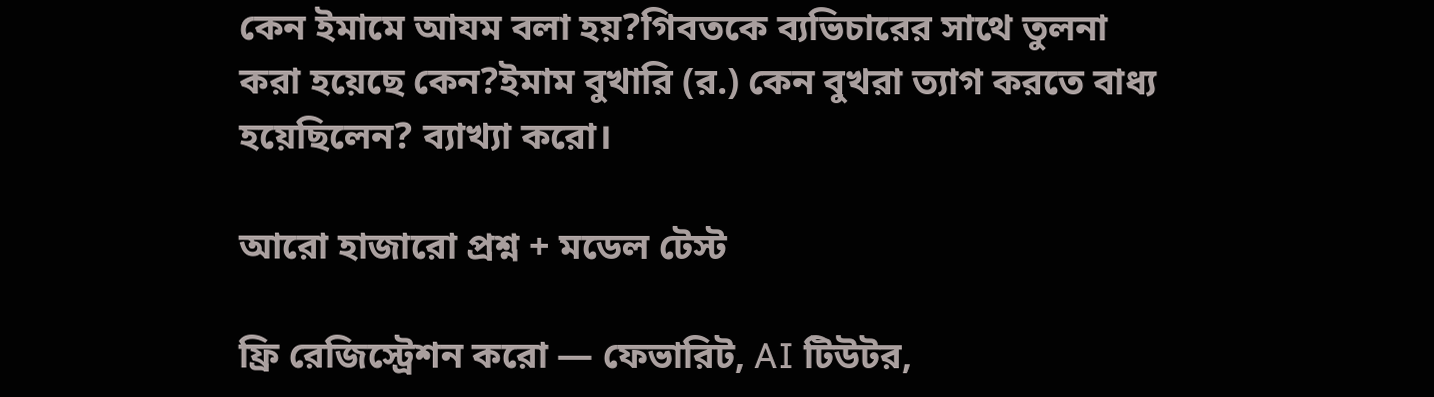কেন ইমামে আযম বলা হয়?গিবতকে ব্যভিচারের সাথে তুলনা করা হয়েছে কেন?ইমাম বুখারি (র.) কেন বুখরা ত্যাগ করতে বাধ্য হয়েছিলেন? ব্যাখ্যা করো।

আরো হাজারো প্রশ্ন + মডেল টেস্ট

ফ্রি রেজিস্ট্রেশন করো — ফেভারিট, AI টিউটর,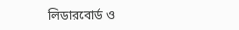লিডারবোর্ড ও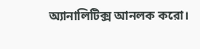অ্যানালিটিক্স আনলক করো।